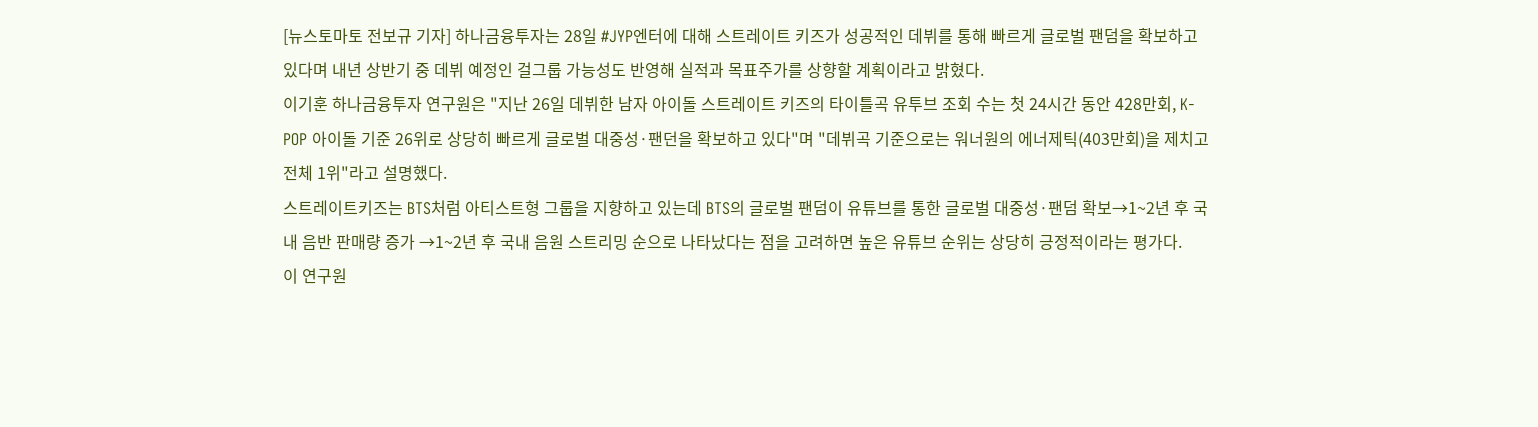[뉴스토마토 전보규 기자] 하나금융투자는 28일 #JYP엔터에 대해 스트레이트 키즈가 성공적인 데뷔를 통해 빠르게 글로벌 팬덤을 확보하고 있다며 내년 상반기 중 데뷔 예정인 걸그룹 가능성도 반영해 실적과 목표주가를 상향할 계획이라고 밝혔다.
이기훈 하나금융투자 연구원은 "지난 26일 데뷔한 남자 아이돌 스트레이트 키즈의 타이틀곡 유투브 조회 수는 첫 24시간 동안 428만회, K-POP 아이돌 기준 26위로 상당히 빠르게 글로벌 대중성·팬던을 확보하고 있다"며 "데뷔곡 기준으로는 워너원의 에너제틱(403만회)을 제치고 전체 1위"라고 설명했다.
스트레이트키즈는 BTS처럼 아티스트형 그룹을 지향하고 있는데 BTS의 글로벌 팬덤이 유튜브를 통한 글로벌 대중성·팬덤 확보→1~2년 후 국내 음반 판매량 증가 →1~2년 후 국내 음원 스트리밍 순으로 나타났다는 점을 고려하면 높은 유튜브 순위는 상당히 긍정적이라는 평가다.
이 연구원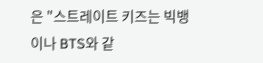은 "스트레이트 키즈는 빅뱅이나 BTS와 같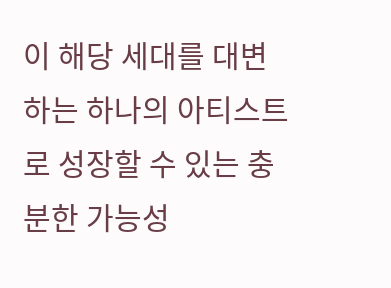이 해당 세대를 대변하는 하나의 아티스트로 성장할 수 있는 충분한 가능성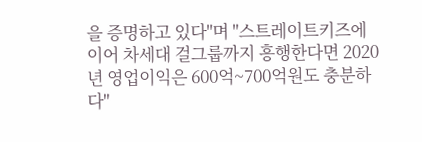을 증명하고 있다"며 "스트레이트키즈에 이어 차세대 걸그룹까지 흥행한다면 2020년 영업이익은 600억~700억원도 충분하다"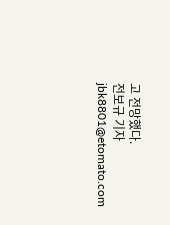고 전망했다.
전보규 기자 jbk8801@etomato.com